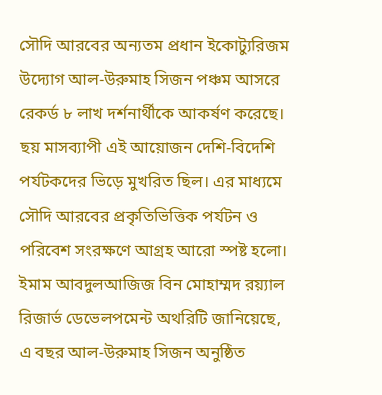সৌদি আরবের অন্যতম প্রধান ইকোট্যুরিজম উদ্যোগ আল-উরুমাহ সিজন পঞ্চম আসরে রেকর্ড ৮ লাখ দর্শনার্থীকে আকর্ষণ করেছে। ছয় মাসব্যাপী এই আয়োজন দেশি-বিদেশি পর্যটকদের ভিড়ে মুখরিত ছিল। এর মাধ্যমে সৌদি আরবের প্রকৃতিভিত্তিক পর্যটন ও পরিবেশ সংরক্ষণে আগ্রহ আরো স্পষ্ট হলো।
ইমাম আবদুলআজিজ বিন মোহাম্মদ রয়্যাল রিজার্ভ ডেভেলপমেন্ট অথরিটি জানিয়েছে, এ বছর আল-উরুমাহ সিজন অনুষ্ঠিত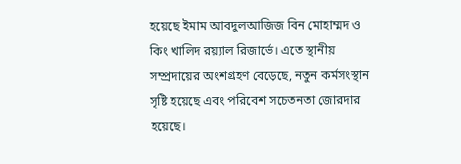হয়েছে ইমাম আবদুলআজিজ বিন মোহাম্মদ ও কিং খালিদ রয়্যাল রিজার্ভে। এতে স্থানীয় সম্প্রদায়ের অংশগ্রহণ বেড়েছে, নতুন কর্মসংস্থান সৃষ্টি হয়েছে এবং পরিবেশ সচেতনতা জোরদার হয়েছে।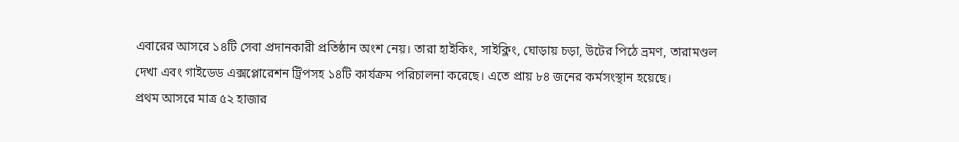এবারের আসরে ১৪টি সেবা প্রদানকারী প্রতিষ্ঠান অংশ নেয়। তারা হাইকিং, সাইক্লিং, ঘোড়ায় চড়া, উটের পিঠে ভ্রমণ, তারামণ্ডল দেখা এবং গাইডেড এক্সপ্লোরেশন ট্রিপসহ ১৪টি কার্যক্রম পরিচালনা করেছে। এতে প্রায় ৮৪ জনের কর্মসংস্থান হয়েছে।
প্রথম আসরে মাত্র ৫২ হাজার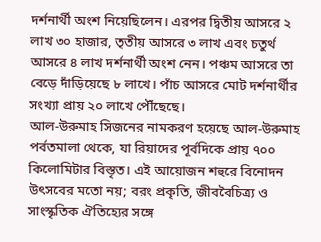দর্শনার্থী অংশ নিয়েছিলেন। এরপর দ্বিতীয় আসরে ২ লাখ ৩০ হাজার, তৃতীয় আসরে ৩ লাখ এবং চতুর্থ আসরে ৪ লাখ দর্শনার্থী অংশ নেন। পঞ্চম আসরে তা বেড়ে দাঁড়িয়েছে ৮ লাখে। পাঁচ আসরে মোট দর্শনার্থীর সংখ্যা প্রায় ২০ লাখে পৌঁছেছে।
আল-উরুমাহ সিজনের নামকরণ হয়েছে আল-উরুমাহ পর্বতমালা থেকে, যা রিয়াদের পূর্বদিকে প্রায় ৭০০ কিলোমিটার বিস্তৃত। এই আয়োজন শহুরে বিনোদন উৎসবের মতো নয়; বরং প্রকৃতি, জীববৈচিত্র্য ও সাংস্কৃতিক ঐতিহ্যের সঙ্গে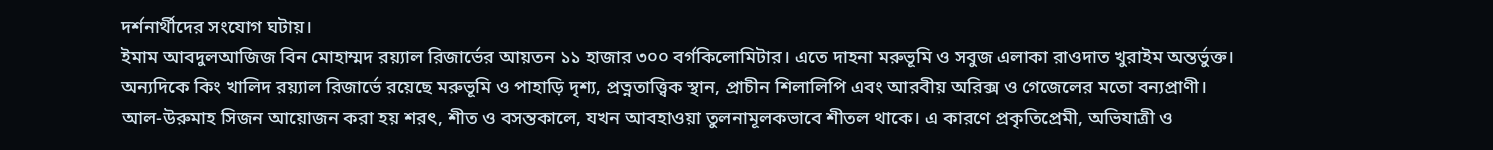দর্শনার্থীদের সংযোগ ঘটায়।
ইমাম আবদুলআজিজ বিন মোহাম্মদ রয়্যাল রিজার্ভের আয়তন ১১ হাজার ৩০০ বর্গকিলোমিটার। এতে দাহনা মরুভূমি ও সবুজ এলাকা রাওদাত খুরাইম অন্তর্ভুক্ত। অন্যদিকে কিং খালিদ রয়্যাল রিজার্ভে রয়েছে মরুভূমি ও পাহাড়ি দৃশ্য, প্রত্নতাত্ত্বিক স্থান, প্রাচীন শিলালিপি এবং আরবীয় অরিক্স ও গেজেলের মতো বন্যপ্রাণী।
আল-উরুমাহ সিজন আয়োজন করা হয় শরৎ, শীত ও বসন্তকালে, যখন আবহাওয়া তুলনামূলকভাবে শীতল থাকে। এ কারণে প্রকৃতিপ্রেমী, অভিযাত্রী ও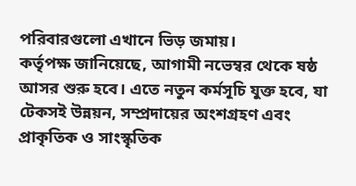পরিবারগুলো এখানে ভিড় জমায়।
কর্তৃপক্ষ জানিয়েছে, আগামী নভেম্বর থেকে ষষ্ঠ আসর শুরু হবে। এতে নতুন কর্মসূচি যুক্ত হবে, যা টেকসই উন্নয়ন, সম্প্রদায়ের অংশগ্রহণ এবং প্রাকৃতিক ও সাংস্কৃতিক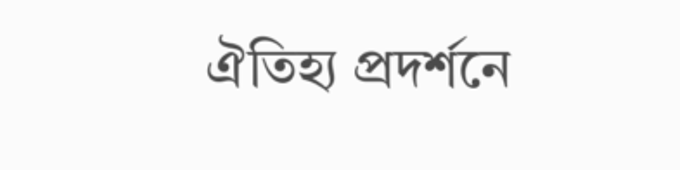ঐতিহ্য প্রদর্শনে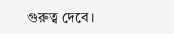গুরুত্ব দেবে।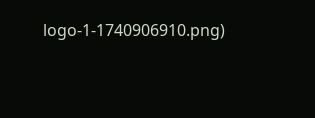logo-1-1740906910.png)